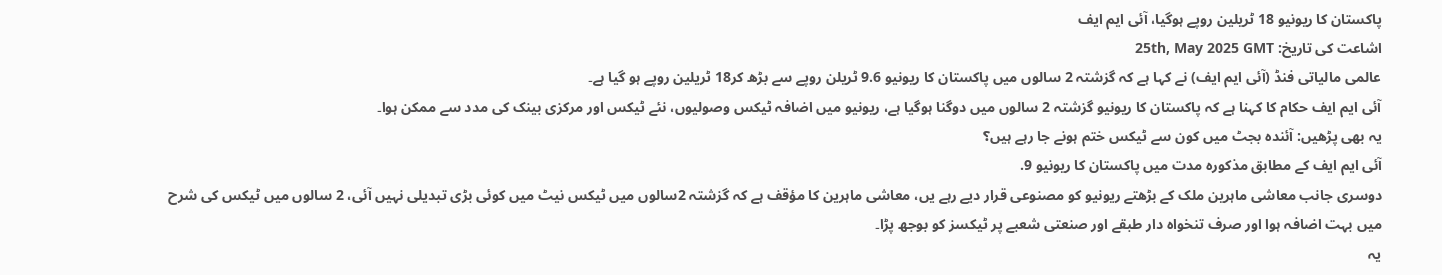پاکستان کا ریونیو 18 ٹریلین روپے ہوگیا، آئی ایم ایف
اشاعت کی تاریخ: 25th, May 2025 GMT
عالمی مالیاتی فنڈ (آئی ایم ایف) نے کہا ہے کہ گزشتہ 2 سالوں میں پاکستان کا ریونیو 9.6 ٹریلن روپے سے بڑھ کر18 ٹریلین روپے ہو گیا ہے۔
آئی ایم ایف حکام کا کہنا ہے کہ پاکستان کا ریونیو گزشتہ 2 سالوں میں دوگنا ہوگیا ہے، ریونیو میں اضافہ ٹیکس وصولیوں، نئے ٹیکس اور مرکزی بینک کی مدد سے ممکن ہوا۔
یہ بھی پڑھیں: آئندہ بجٹ میں کون سے ٹیکس ختم ہونے جا رہے ہیں؟
آئی ایم ایف کے مطابق مذکورہ مدت میں پاکستان کا ریونیو 9.
دوسری جانب معاشی ماہرین ملک کے بڑھتے ریونیو کو مصنوعی قرار دیے رہے یں، معاشی ماہرین کا مؤقف ہے کہ گزشتہ 2سالوں میں ٹیکس نیٹ میں کوئی بڑی تبدیلی نہیں آئی، 2 سالوں میں ٹیکس کی شرح میں بہت اضافہ ہوا اور صرف تنخواہ دار طبقے اور صنعتی شعبے پر ٹیکسز کو بوجھ پڑا۔
یہ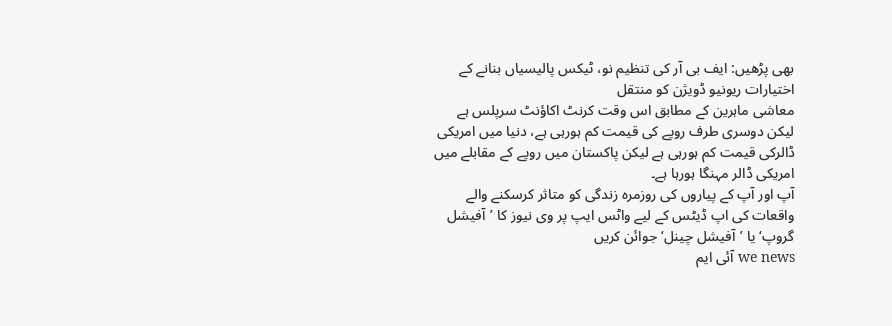بھی پڑھیں: ایف بی آر کی تنظیم نو، ٹیکس پالیسیاں بنانے کے اختیارات ریونیو ڈویژن کو منتقل
معاشی ماہرین کے مطابق اس وقت کرنٹ اکاؤنٹ سرپلس ہے لیکن دوسری طرف روپے کی قیمت کم ہورہی ہے، دنیا میں امریکی ڈالرکی قیمت کم ہورہی ہے لیکن پاکستان میں روپے کے مقابلے میں امریکی ڈالر مہنگا ہورہا ہے۔
آپ اور آپ کے پیاروں کی روزمرہ زندگی کو متاثر کرسکنے والے واقعات کی اپ ڈیٹس کے لیے واٹس ایپ پر وی نیوز کا ’آفیشل گروپ‘ یا ’آفیشل چینل‘ جوائن کریں
we news آئی ایم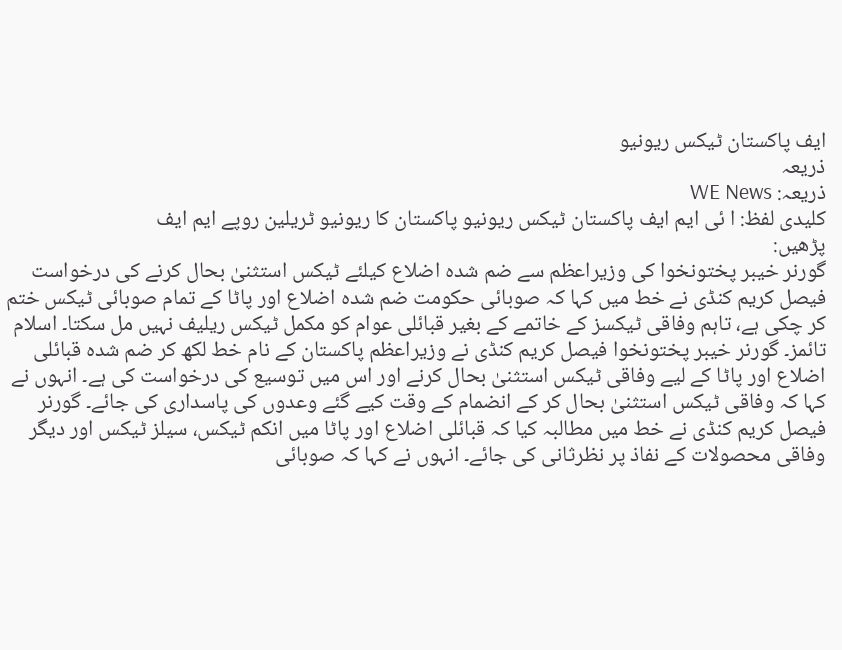ایف پاکستان ٹیکس ریونیو
ذریعہ
ذریعہ: WE News
کلیدی لفظ: ا ئی ایم ایف پاکستان ٹیکس ریونیو پاکستان کا ریونیو ٹریلین روپے ایم ایف
پڑھیں:
گورنر خیبر پختونخوا کی وزیراعظم سے ضم شدہ اضلاع کیلئے ٹیکس استثنیٰ بحال کرنے کی درخواست
فیصل کریم کنڈی نے خط میں کہا کہ صوبائی حکومت ضم شدہ اضلاع اور پاٹا کے تمام صوبائی ٹیکس ختم کر چکی ہے، تاہم وفاقی ٹیکسز کے خاتمے کے بغیر قبائلی عوام کو مکمل ٹیکس ریلیف نہیں مل سکتا۔ اسلام تائمز۔ گورنر خیبر پختونخوا فیصل کریم کنڈی نے وزیراعظم پاکستان کے نام خط لکھ کر ضم شدہ قبائلی اضلاع اور پاٹا کے لیے وفاقی ٹیکس استثنیٰ بحال کرنے اور اس میں توسیع کی درخواست کی ہے۔ انہوں نے کہا کہ وفاقی ٹیکس استثنیٰ بحال کر کے انضمام کے وقت کیے گئے وعدوں کی پاسداری کی جائے۔ گورنر فیصل کریم کنڈی نے خط میں مطالبہ کیا کہ قبائلی اضلاع اور پاٹا میں انکم ٹیکس، سیلز ٹیکس اور دیگر وفاقی محصولات کے نفاذ پر نظرثانی کی جائے۔ انہوں نے کہا کہ صوبائی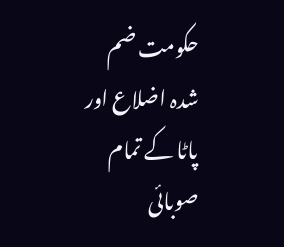حکومت ضم شدہ اضلاع اور پاٹا کے تمام صوبائی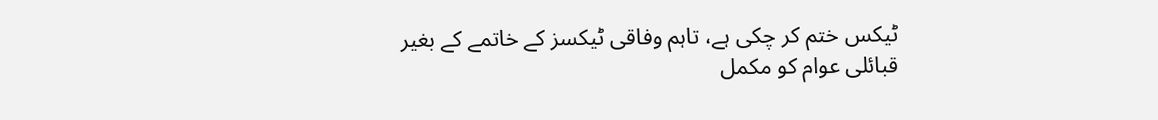ٹیکس ختم کر چکی ہے، تاہم وفاقی ٹیکسز کے خاتمے کے بغیر قبائلی عوام کو مکمل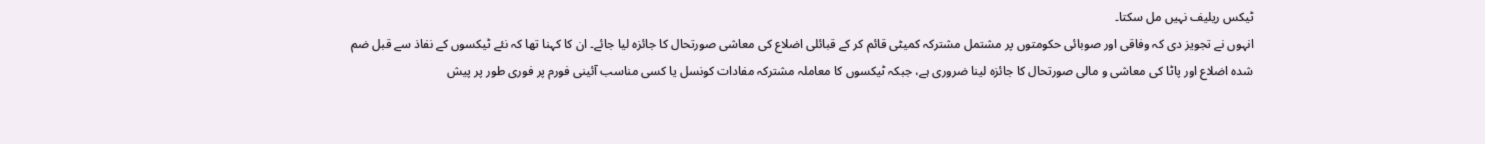ٹیکس ریلیف نہیں مل سکتا۔
انہوں نے تجویز دی کہ وفاقی اور صوبائی حکومتوں پر مشتمل مشترکہ کمیٹی قائم کر کے قبائلی اضلاع کی معاشی صورتحال کا جائزہ لیا جائے۔ ان کا کہنا تھا کہ نئے ٹیکسوں کے نفاذ سے قبل ضم شدہ اضلاع اور پاٹا کی معاشی و مالی صورتحال کا جائزہ لینا ضروری ہے، جبکہ ٹیکسوں کا معاملہ مشترکہ مفادات کونسل یا کسی مناسب آئینی فورم پر فوری طور پر پیش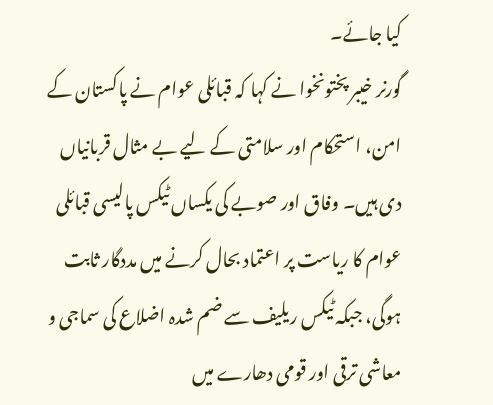کیا جائے۔
گورنر خیبر پختونخوا نے کہا کہ قبائلی عوام نے پاکستان کے امن، استحکام اور سلامتی کے لیے بے مثال قربانیاں دی ہیں۔ وفاق اور صوبے کی یکساں ٹیکس پالیسی قبائلی عوام کا ریاست پر اعتماد بحال کرنے میں مددگار ثابت ہوگی، جبکہ ٹیکس ریلیف سے ضم شدہ اضلاع کی سماجی و معاشی ترقی اور قومی دھارے میں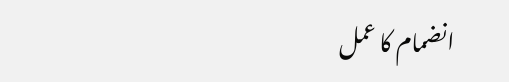انضمام کا عمل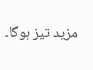مزید تیز ہوگا۔